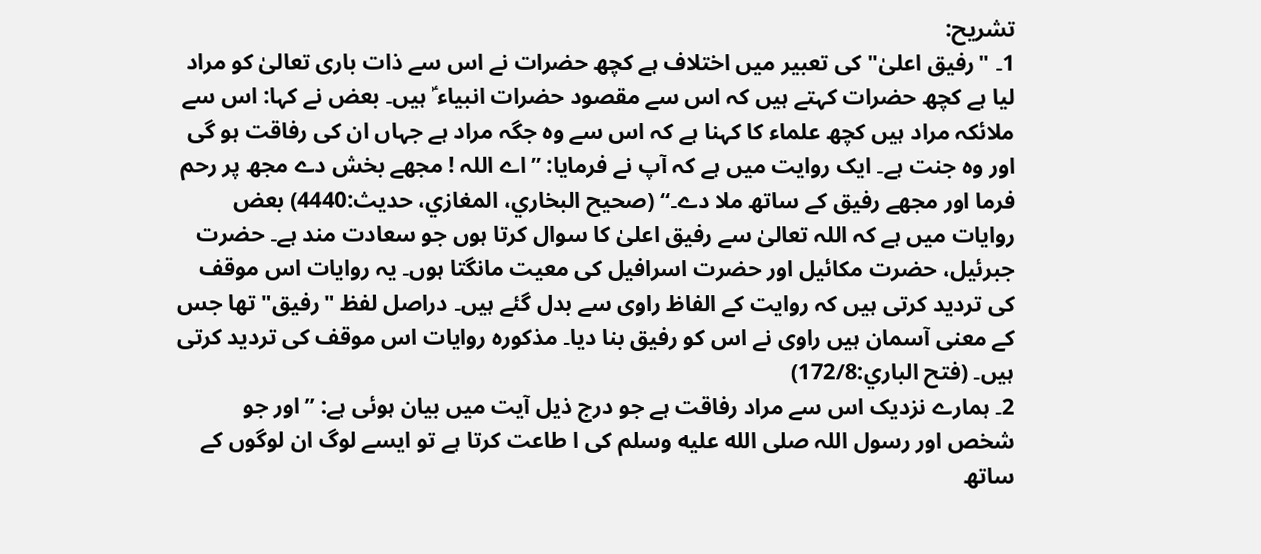تشریح:
1۔ "رفیق اعلیٰ" کی تعبیر میں اختلاف ہے کچھ حضرات نے اس سے ذات باری تعالیٰ کو مراد لیا ہے کچھ حضرات کہتے ہیں کہ اس سے مقصود حضرات انبیاء ؑ ہیں۔ بعض نے کہا: اس سے ملائکہ مراد ہیں کچھ علماء کا کہنا ہے کہ اس سے وہ جگہ مراد ہے جہاں ان کی رفاقت ہو گی اور وہ جنت ہے۔ ایک روایت میں ہے کہ آپ نے فرمایا: ’’اے اللہ ! مجھے بخش دے مجھ پر رحم فرما اور مجھے رفیق کے ساتھ ملا دے۔‘‘ (صحیح البخاري، المغازي، حدیث:4440) بعض روایات میں ہے کہ اللہ تعالیٰ سے رفیق اعلیٰ کا سوال کرتا ہوں جو سعادت مند ہے۔ حضرت جبرئیل، حضرت مکائیل اور حضرت اسرافیل کی معیت مانگتا ہوں۔ یہ روایات اس موقف کی تردید کرتی ہیں کہ روایت کے الفاظ راوی سے بدل گئے ہیں۔ دراصل لفظ "رفیق" تھا جس کے معنی آسمان ہیں راوی نے اس کو رفیق بنا دیا۔ مذکورہ روایات اس موقف کی تردید کرتی ہیں۔ (فتح الباري:172/8)
2۔ ہمارے نزدیک اس سے مراد رفاقت ہے جو درج ذیل آیت میں بیان ہوئی ہے: ’’اور جو شخص اور رسول اللہ صلى الله عليه وسلم کی ا طاعت کرتا ہے تو ایسے لوگ ان لوگوں کے ساتھ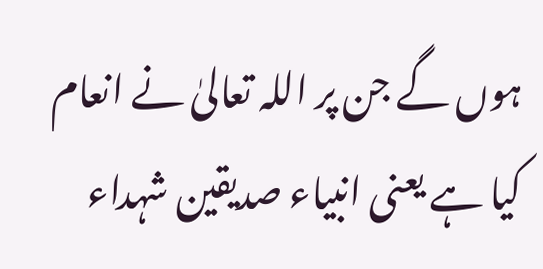ہوں گے جن پر اللہ تعالیٰ نے انعام کیا ہے یعنی انبیاء صدیقین شہداء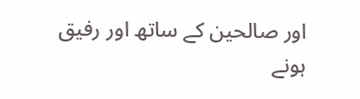اور صالحین کے ساتھ اور رفیق ہونے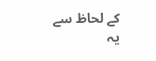کے لحاظ سے یہ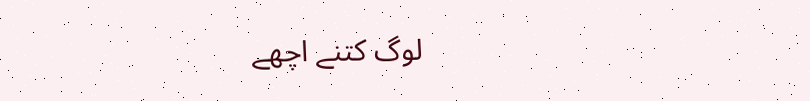لوگ کتنے اچھے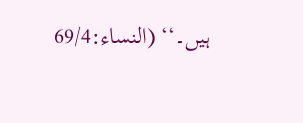ہیں۔‘‘ (النساء:69/4